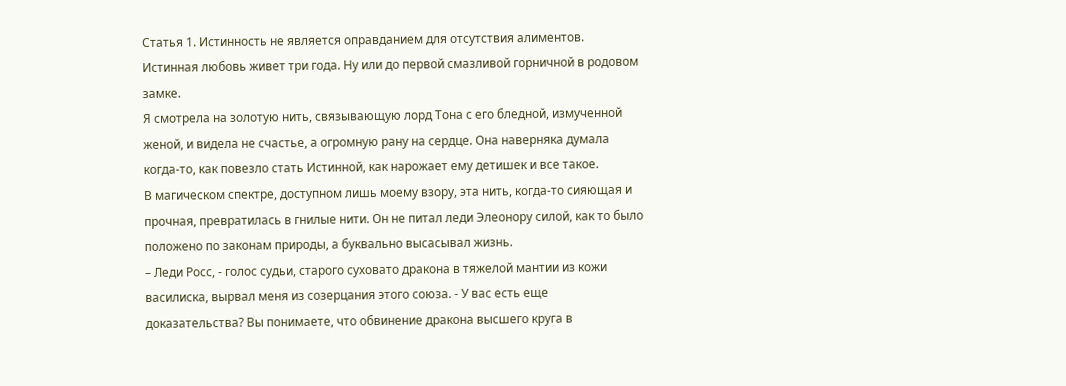Статья 1. Истинность не является оправданием для отсутствия алиментов.
Истинная любовь живет три года. Ну или до первой смазливой горничной в родовом замке.
Я смотрела на золотую нить, связывающую лорд Тона с его бледной, измученной женой, и видела не счастье, а огромную рану на сердце. Она наверняка думала когда-то, как повезло стать Истинной, как нарожает ему детишек и все такое.
В магическом спектре, доступном лишь моему взору, эта нить, когда-то сияющая и прочная, превратилась в гнилые нити. Он не питал леди Элеонору силой, как то было положено по законам природы, а буквально высасывал жизнь.
– Леди Росс, - голос судьи, старого суховато дракона в тяжелой мантии из кожи василиска, вырвал меня из созерцания этого союза. - У вас есть еще доказательства? Вы понимаете, что обвинение дракона высшего круга в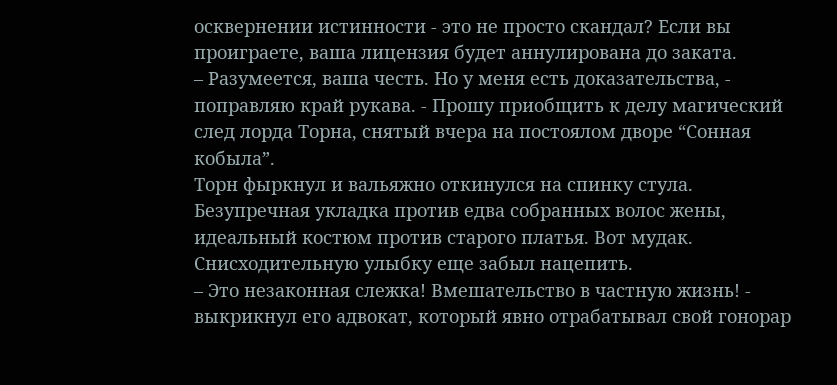осквернении истинности - это не просто скандал? Если вы проиграете, ваша лицензия будет аннулирована до заката.
– Разумеется, ваша честь. Но у меня есть доказательства, - поправляю край рукава. - Прошу приобщить к делу магический след лорда Торна, снятый вчера на постоялом дворе “Сонная кобыла”.
Торн фыркнул и вальяжно откинулся на спинку стула. Безупречная укладка против едва собранных волос жены, идеальный костюм против старого платья. Вот мудак. Снисходительную улыбку еще забыл нацепить.
– Это незаконная слежка! Вмешательство в частную жизнь! - выкрикнул его адвокат, который явно отрабатывал свой гонорар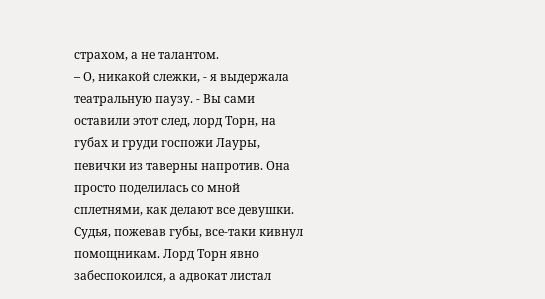страхом, а не талантом.
– О, никакой слежки, - я выдержала театральную паузу. - Вы сами оставили этот след, лорд Торн, на губах и груди госпожи Лауры, певички из таверны напротив. Она просто поделилась со мной сплетнями, как делают все девушки.
Судья, пожевав губы, все-таки кивнул помощникам. Лорд Торн явно забеспокоился, а адвокат листал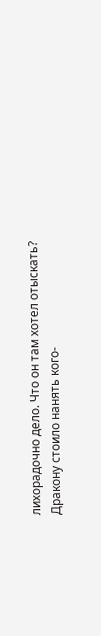лихорадочно дело. Что он там хотел отыскать? Дракону стоило нанять кого-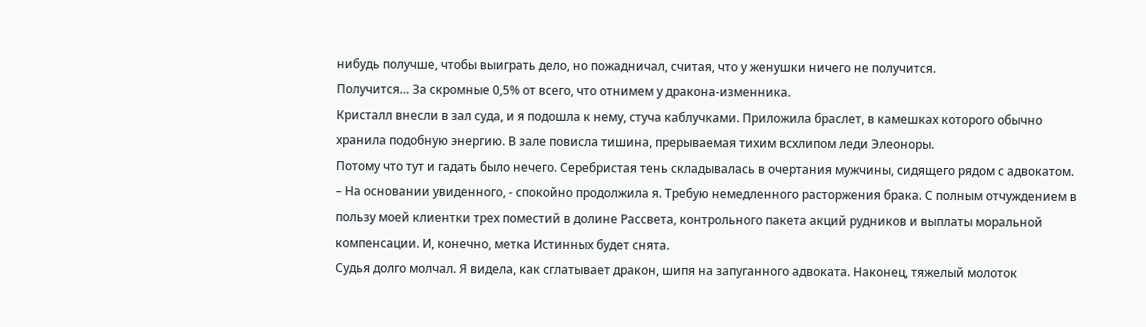нибудь получше, чтобы выиграть дело, но пожадничал, считая, что у женушки ничего не получится.
Получится… За скромные 0,5% от всего, что отнимем у дракона-изменника.
Кристалл внесли в зал суда, и я подошла к нему, стуча каблучками. Приложила браслет, в камешках которого обычно хранила подобную энергию. В зале повисла тишина, прерываемая тихим всхлипом леди Элеоноры.
Потому что тут и гадать было нечего. Серебристая тень складывалась в очертания мужчины, сидящего рядом с адвокатом.
– На основании увиденного, - спокойно продолжила я. Требую немедленного расторжения брака. С полным отчуждением в пользу моей клиентки трех поместий в долине Рассвета, контрольного пакета акций рудников и выплаты моральной компенсации. И, конечно, метка Истинных будет снята.
Судья долго молчал. Я видела, как сглатывает дракон, шипя на запуганного адвоката. Наконец, тяжелый молоток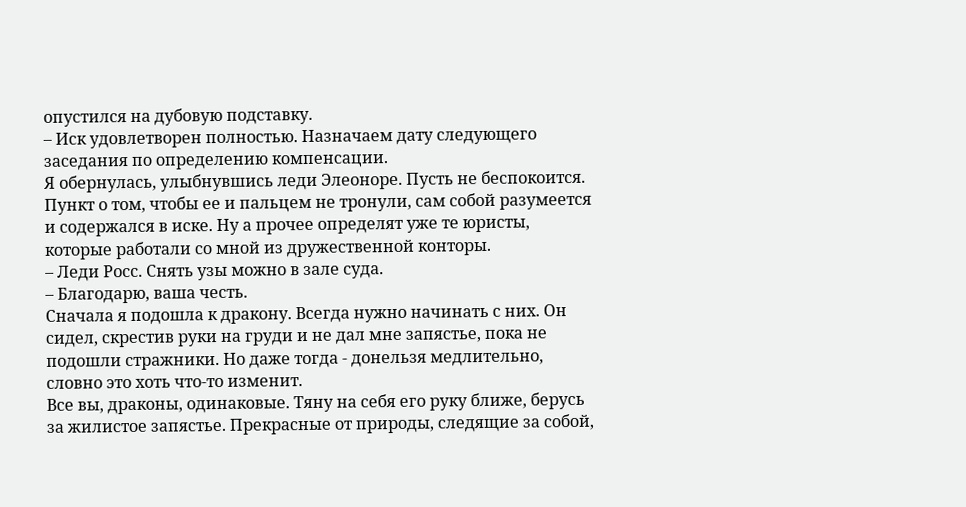опустился на дубовую подставку.
– Иск удовлетворен полностью. Назначаем дату следующего заседания по определению компенсации.
Я обернулась, улыбнувшись леди Элеоноре. Пусть не беспокоится. Пункт о том, чтобы ее и пальцем не тронули, сам собой разумеется и содержался в иске. Ну а прочее определят уже те юристы, которые работали со мной из дружественной конторы.
– Леди Росс. Снять узы можно в зале суда.
– Благодарю, ваша честь.
Сначала я подошла к дракону. Всегда нужно начинать с них. Он сидел, скрестив руки на груди и не дал мне запястье, пока не подошли стражники. Но даже тогда - донельзя медлительно, словно это хоть что-то изменит.
Все вы, драконы, одинаковые. Тяну на себя его руку ближе, берусь за жилистое запястье. Прекрасные от природы, следящие за собой,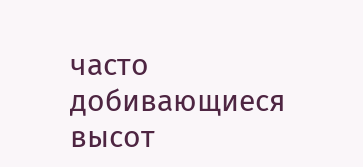часто добивающиеся высот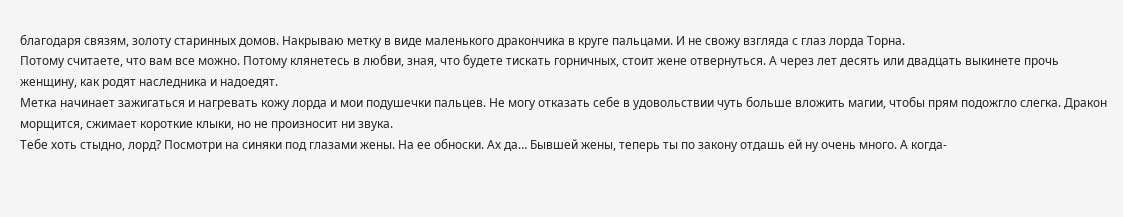благодаря связям, золоту старинных домов. Накрываю метку в виде маленького дракончика в круге пальцами. И не свожу взгляда с глаз лорда Торна.
Потому считаете, что вам все можно. Потому клянетесь в любви, зная, что будете тискать горничных, стоит жене отвернуться. А через лет десять или двадцать выкинете прочь женщину, как родят наследника и надоедят.
Метка начинает зажигаться и нагревать кожу лорда и мои подушечки пальцев. Не могу отказать себе в удовольствии чуть больше вложить магии, чтобы прям подожгло слегка. Дракон морщится, сжимает короткие клыки, но не произносит ни звука.
Тебе хоть стыдно, лорд? Посмотри на синяки под глазами жены. На ее обноски. Ах да… Бывшей жены, теперь ты по закону отдашь ей ну очень много. А когда-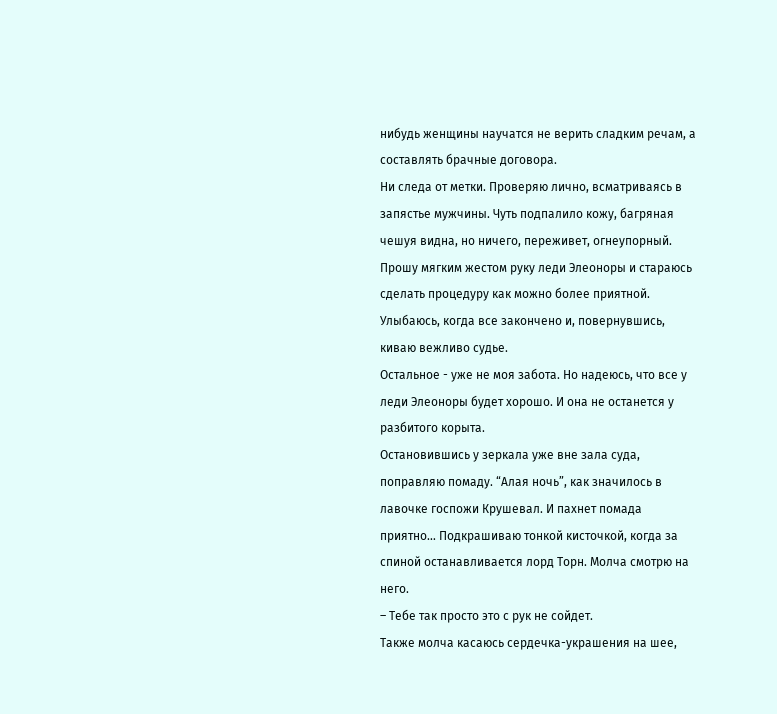нибудь женщины научатся не верить сладким речам, а составлять брачные договора.
Ни следа от метки. Проверяю лично, всматриваясь в запястье мужчины. Чуть подпалило кожу, багряная чешуя видна, но ничего, переживет, огнеупорный. Прошу мягким жестом руку леди Элеоноры и стараюсь сделать процедуру как можно более приятной. Улыбаюсь, когда все закончено и, повернувшись, киваю вежливо судье.
Остальное - уже не моя забота. Но надеюсь, что все у леди Элеоноры будет хорошо. И она не останется у разбитого корыта.
Остановившись у зеркала уже вне зала суда, поправляю помаду. “Алая ночь”, как значилось в лавочке госпожи Крушевал. И пахнет помада приятно… Подкрашиваю тонкой кисточкой, когда за спиной останавливается лорд Торн. Молча смотрю на него.
– Тебе так просто это с рук не сойдет.
Также молча касаюсь сердечка-украшения на шее,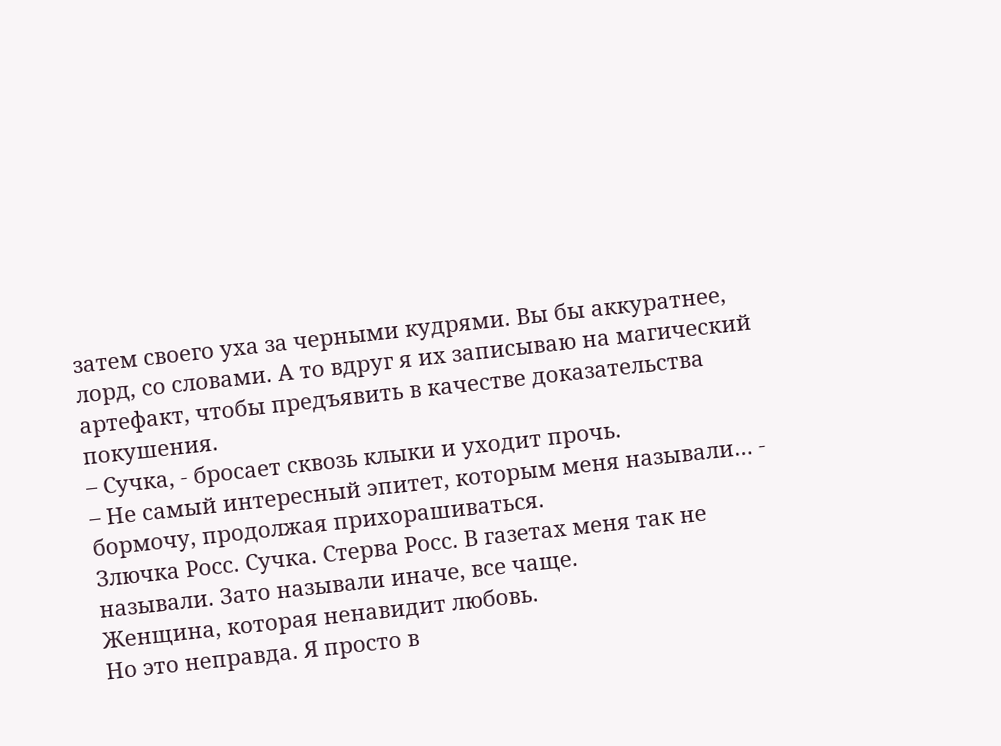затем своего уха за черными кудрями. Вы бы аккуратнее, лорд, со словами. А то вдруг я их записываю на магический артефакт, чтобы предъявить в качестве доказательства покушения.
– Сучка, - бросает сквозь клыки и уходит прочь.
– Не самый интересный эпитет, которым меня называли… - бормочу, продолжая прихорашиваться.
Злючка Росс. Сучка. Стерва Росс. В газетах меня так не называли. Зато называли иначе, все чаще.
Женщина, которая ненавидит любовь.
Но это неправда. Я просто в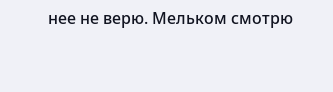нее не верю. Мельком смотрю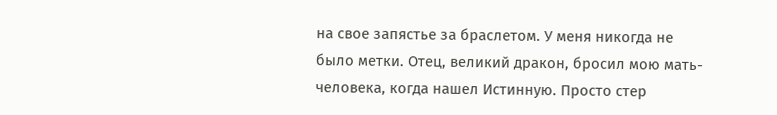на свое запястье за браслетом. У меня никогда не было метки. Отец, великий дракон, бросил мою мать-человека, когда нашел Истинную. Просто стер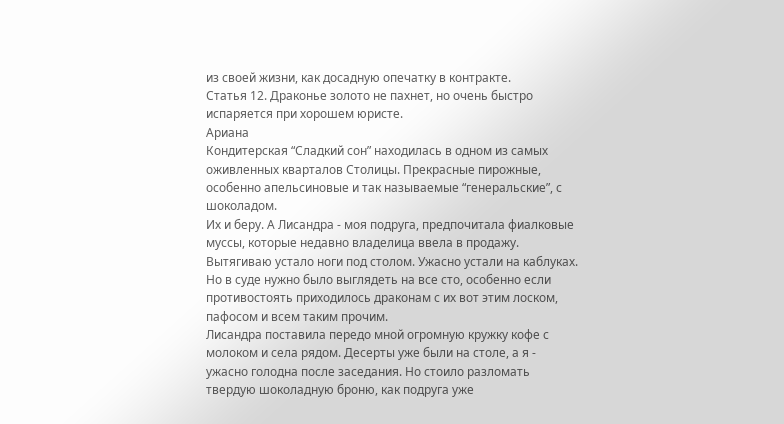из своей жизни, как досадную опечатку в контракте.
Статья 12. Драконье золото не пахнет, но очень быстро испаряется при хорошем юристе.
Ариана
Кондитерская “Сладкий сон” находилась в одном из самых оживленных кварталов Столицы. Прекрасные пирожные, особенно апельсиновые и так называемые “генеральские”, с шоколадом.
Их и беру. А Лисандра - моя подруга, предпочитала фиалковые муссы, которые недавно владелица ввела в продажу.
Вытягиваю устало ноги под столом. Ужасно устали на каблуках. Но в суде нужно было выглядеть на все сто, особенно если противостоять приходилось драконам с их вот этим лоском, пафосом и всем таким прочим.
Лисандра поставила передо мной огромную кружку кофе с молоком и села рядом. Десерты уже были на столе, а я - ужасно голодна после заседания. Но стоило разломать твердую шоколадную броню, как подруга уже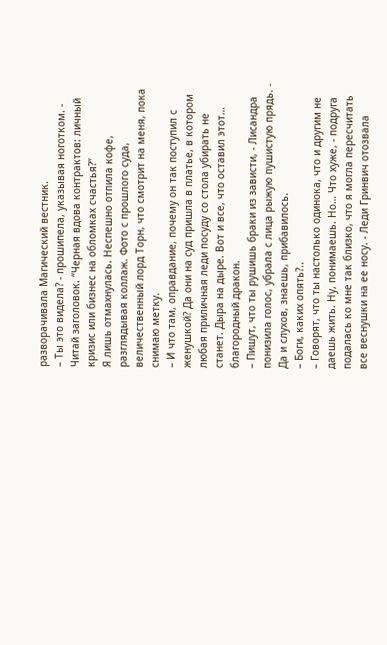разворачивала Магический вестник.
– Ты это видела? - прошипела, указывая ноготком. - Читай заголовок. “Черная вдова контрактов: личный кризис или бизнес на обломках счастья?”
Я лишь отмахнулась. Неспешно отпила кофе, разглядывая коллаж. Фото с прошлого суда, величественный лорд Торн, что смотрит на меня, пока снимаю метку.
– И что там, оправдание, почему он так поступил с женушкой? Да они на суд пришла в платье, в котором любая приличная леди посуду со стола убирать не станет. Дыра на дыре. Вот и все, что оставил этот… благородный дракон.
– Пишут, что ты рушишь браки из зависти, - Лисандра понизила голос, убрала с лица рыжую пушистую прядь. - Да и слухов, знаешь, прибавилось.
– Боги, каких опять?..
– Говорят, что ты настолько одинока, что и другим не даешь жить. Ну, понимаешь. Но… Что хуже, - подруга подалась ко мне так близко, что я могла пересчитать все веснушки на ее носу. - Леди Гринвич отозвала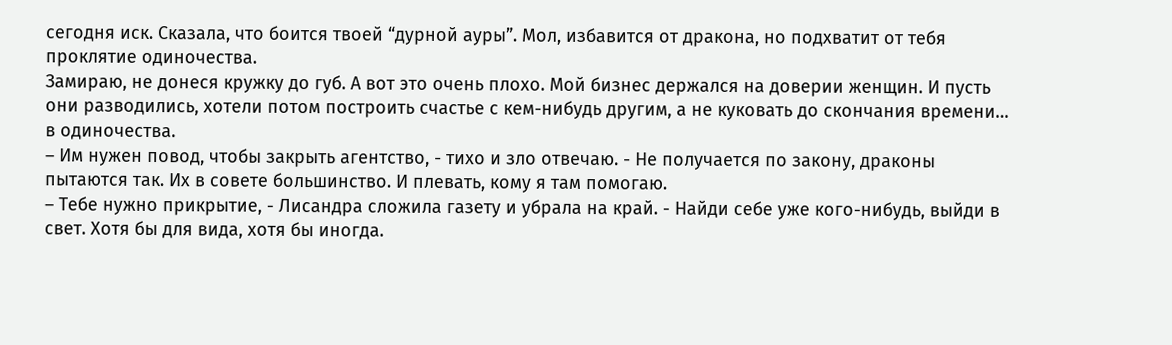сегодня иск. Сказала, что боится твоей “дурной ауры”. Мол, избавится от дракона, но подхватит от тебя проклятие одиночества.
Замираю, не донеся кружку до губ. А вот это очень плохо. Мой бизнес держался на доверии женщин. И пусть они разводились, хотели потом построить счастье с кем-нибудь другим, а не куковать до скончания времени… в одиночества.
– Им нужен повод, чтобы закрыть агентство, - тихо и зло отвечаю. - Не получается по закону, драконы пытаются так. Их в совете большинство. И плевать, кому я там помогаю.
– Тебе нужно прикрытие, - Лисандра сложила газету и убрала на край. - Найди себе уже кого-нибудь, выйди в свет. Хотя бы для вида, хотя бы иногда.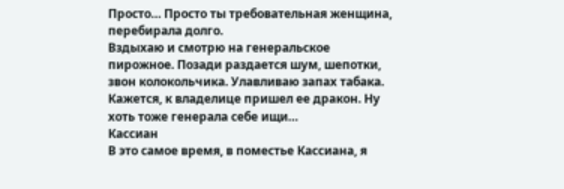Просто… Просто ты требовательная женщина, перебирала долго.
Вздыхаю и смотрю на генеральское пирожное. Позади раздается шум, шепотки, звон колокольчика. Улавливаю запах табака. Кажется, к владелице пришел ее дракон. Ну хоть тоже генерала себе ищи…
Кассиан
В это самое время, в поместье Кассиана, я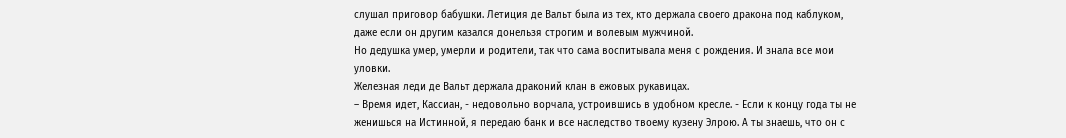слушал приговор бабушки. Летиция де Вальт была из тех, кто держала своего дракона под каблуком, даже если он другим казался донельзя строгим и волевым мужчиной.
Но дедушка умер, умерли и родители, так что сама воспитывала меня с рождения. И знала все мои уловки.
Железная леди де Вальт держала драконий клан в ежовых рукавицах.
– Время идет, Кассиан, - недовольно ворчала, устроившись в удобном кресле. - Если к концу года ты не женишься на Истинной, я передаю банк и все наследство твоему кузену Элрою. А ты знаешь, что он с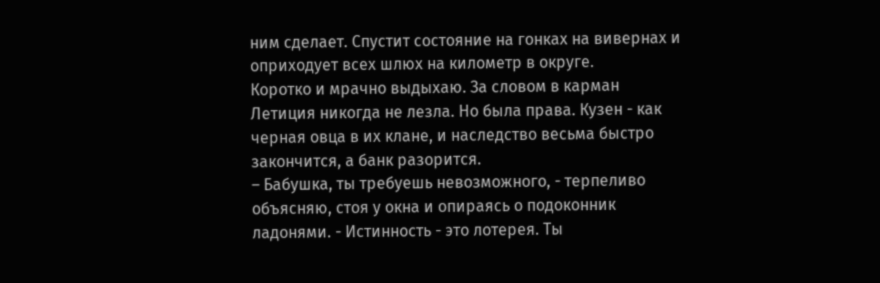ним сделает. Спустит состояние на гонках на вивернах и оприходует всех шлюх на километр в округе.
Коротко и мрачно выдыхаю. За словом в карман Летиция никогда не лезла. Но была права. Кузен - как черная овца в их клане, и наследство весьма быстро закончится, а банк разорится.
– Бабушка, ты требуешь невозможного, - терпеливо объясняю, стоя у окна и опираясь о подоконник ладонями. - Истинность - это лотерея. Ты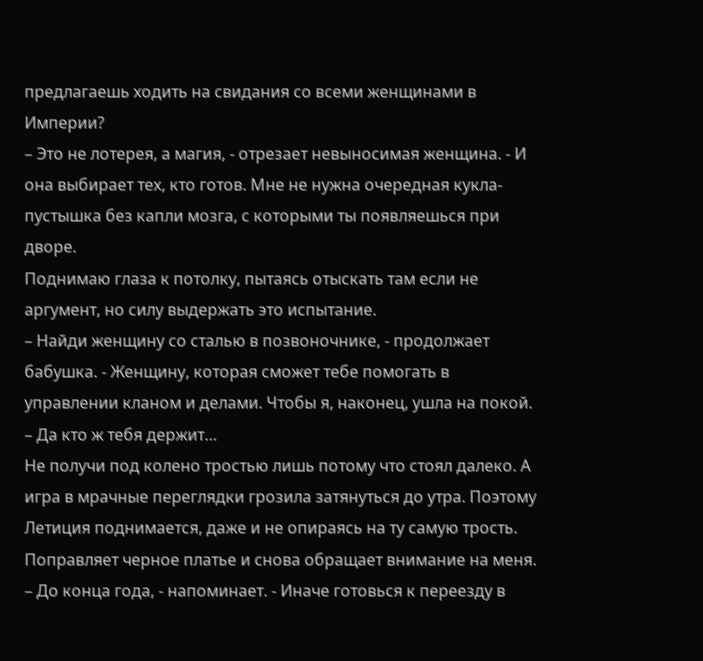предлагаешь ходить на свидания со всеми женщинами в Империи?
– Это не лотерея, а магия, - отрезает невыносимая женщина. - И она выбирает тех, кто готов. Мне не нужна очередная кукла-пустышка без капли мозга, с которыми ты появляешься при дворе.
Поднимаю глаза к потолку, пытаясь отыскать там если не аргумент, но силу выдержать это испытание.
– Найди женщину со сталью в позвоночнике, - продолжает бабушка. - Женщину, которая сможет тебе помогать в управлении кланом и делами. Чтобы я, наконец, ушла на покой.
– Да кто ж тебя держит…
Не получи под колено тростью лишь потому что стоял далеко. А игра в мрачные переглядки грозила затянуться до утра. Поэтому Летиция поднимается, даже и не опираясь на ту самую трость. Поправляет черное платье и снова обращает внимание на меня.
– До конца года, - напоминает. - Иначе готовься к переезду в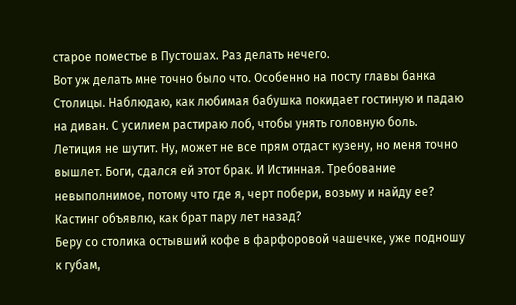старое поместье в Пустошах. Раз делать нечего.
Вот уж делать мне точно было что. Особенно на посту главы банка Столицы. Наблюдаю, как любимая бабушка покидает гостиную и падаю на диван. С усилием растираю лоб, чтобы унять головную боль.
Летиция не шутит. Ну, может не все прям отдаст кузену, но меня точно вышлет. Боги, сдался ей этот брак. И Истинная. Требование невыполнимое, потому что где я, черт побери, возьму и найду ее? Кастинг объявлю, как брат пару лет назад?
Беру со столика остывший кофе в фарфоровой чашечке, уже подношу к губам,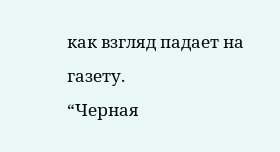как взгляд падает на газету.
“Черная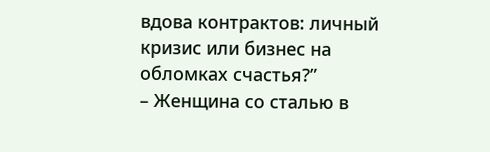вдова контрактов: личный кризис или бизнес на обломках счастья?”
– Женщина со сталью в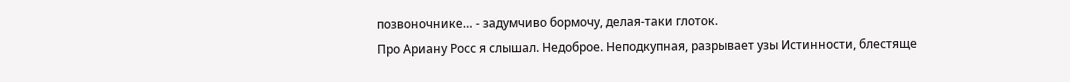позвоночнике… - задумчиво бормочу, делая-таки глоток.
Про Ариану Росс я слышал. Недоброе. Неподкупная, разрывает узы Истинности, блестяще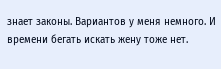знает законы. Вариантов у меня немного. И времени бегать искать жену тоже нет.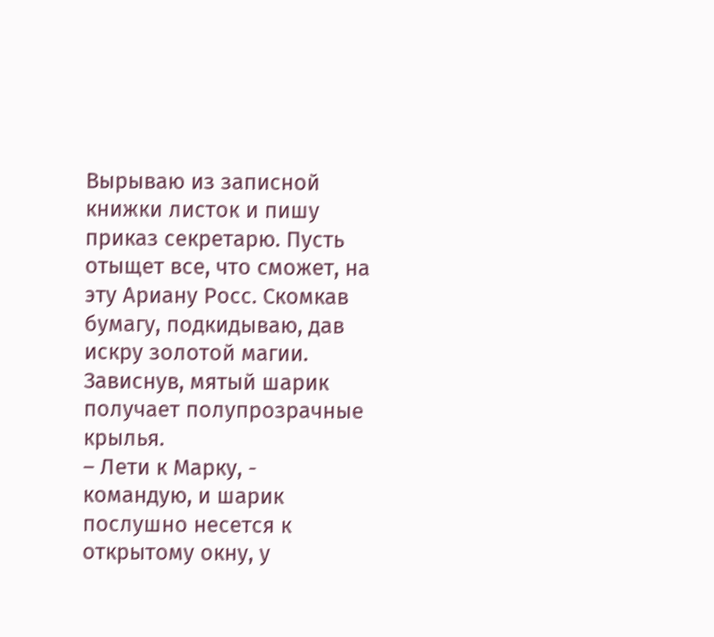Вырываю из записной книжки листок и пишу приказ секретарю. Пусть отыщет все, что сможет, на эту Ариану Росс. Скомкав бумагу, подкидываю, дав искру золотой магии. Зависнув, мятый шарик получает полупрозрачные крылья.
– Лети к Марку, - командую, и шарик послушно несется к открытому окну, у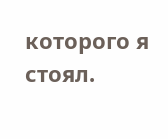которого я стоял.